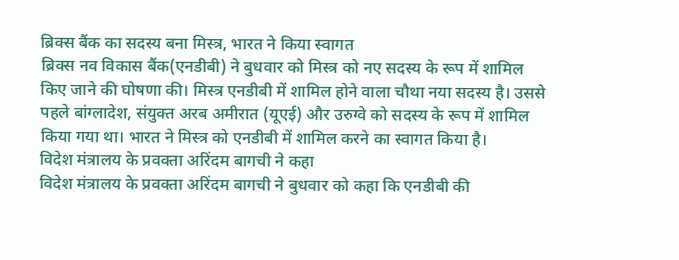ब्रिक्स बैंक का सदस्य बना मिस्त्र, भारत ने किया स्वागत
ब्रिक्स नव विकास बैंक(एनडीबी) ने बुधवार को मिस्त्र को नए सदस्य के रूप में शामिल किए जाने की घोषणा की। मिस्त्र एनडीबी में शामिल होने वाला चौथा नया सदस्य है। उससे पहले बांग्लादेश, संयुक्त अरब अमीरात (यूएई) और उरुग्वे को सदस्य के रूप में शामिल किया गया था। भारत ने मिस्त्र को एनडीबी में शामिल करने का स्वागत किया है।
विदेश मंत्रालय के प्रवक्ता अरिंदम बागची ने कहा
विदेश मंत्रालय के प्रवक्ता अरिंदम बागची ने बुधवार को कहा कि एनडीबी की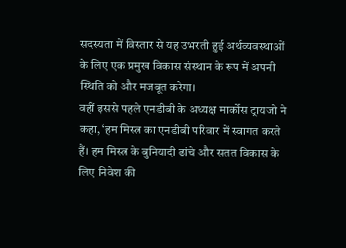सदस्यता में विस्तार से यह उभरती हुई अर्थव्यवस्थाओं के लिए एक प्रमुख विकास संस्थान के रूप में अपनी स्थिति को और मजबूत करेगा।
वहीं इससे पहले एनडीबी के अध्यक्ष मार्कोस ट्रायजो ने कहा, ‘हम मिस्त्र का एनडीबी परिवार में स्वागत करते हैं। हम मिस्त्र के बुनियादी ढांचे और सतत विकास के लिए निवेश की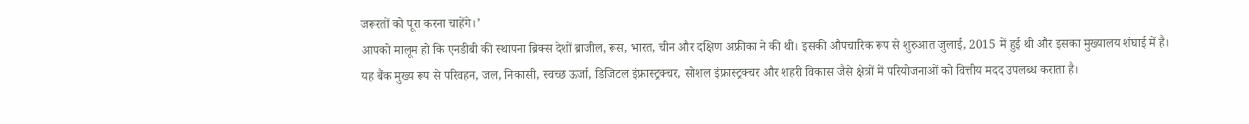जरूरतों को पूरा करना चाहेंगे।’
आपको मालूम हो कि एनडीबी की स्थापना ब्रिक्स देशों ब्राजील, रूस, भारत, चीन और दक्षिण अफ्रीका ने की थी। इसकी औपचारिक रूप से शुरुआत जुलाई, 2015 में हुई थी और इसका मुख्यालय शंघाई में है। यह बैंक मुख्य रूप से परिवहन, जल, निकासी, स्वच्छ ऊर्जा, डिजिटल इंफ्रास्ट्रक्चर, सोशल इंफ्रास्ट्रक्चर और शहरी विकास जैसे क्षेत्रों में परियोजनाओं को वित्तीय मदद उपलब्ध कराता है।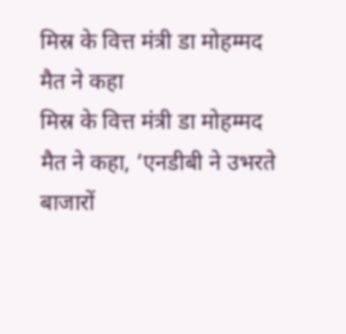मिस्र के वित्त मंत्री डा मोहम्मद मैत ने कहा
मिस्र के वित्त मंत्री डा मोहम्मद मैत ने कहा, ‘एनडीबी ने उभरते बाजारों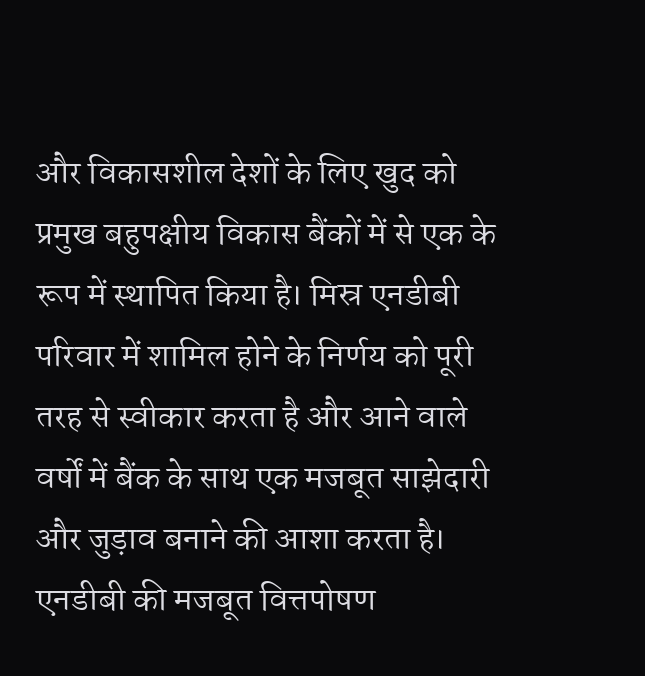और विकासशील देशों के लिए खुद को प्रमुख बहुपक्षीय विकास बैंकों में से एक के रूप में स्थापित किया है। मिस्र एनडीबी परिवार में शामिल होने के निर्णय को पूरी तरह से स्वीकार करता है और आने वाले वर्षों में बैंक के साथ एक मजबूत साझेदारी और जुड़ाव बनाने की आशा करता है। एनडीबी की मजबूत वित्तपोषण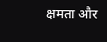क्षमता और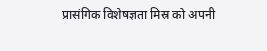प्रासंगिक विशेषज्ञता मिस्र को अपनी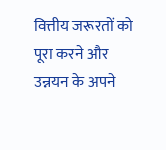वित्तीय जरूरतों को पूरा करने और उन्नयन के अपने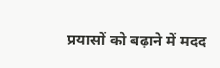प्रयासों को बढ़ाने में मदद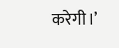करेगी।’